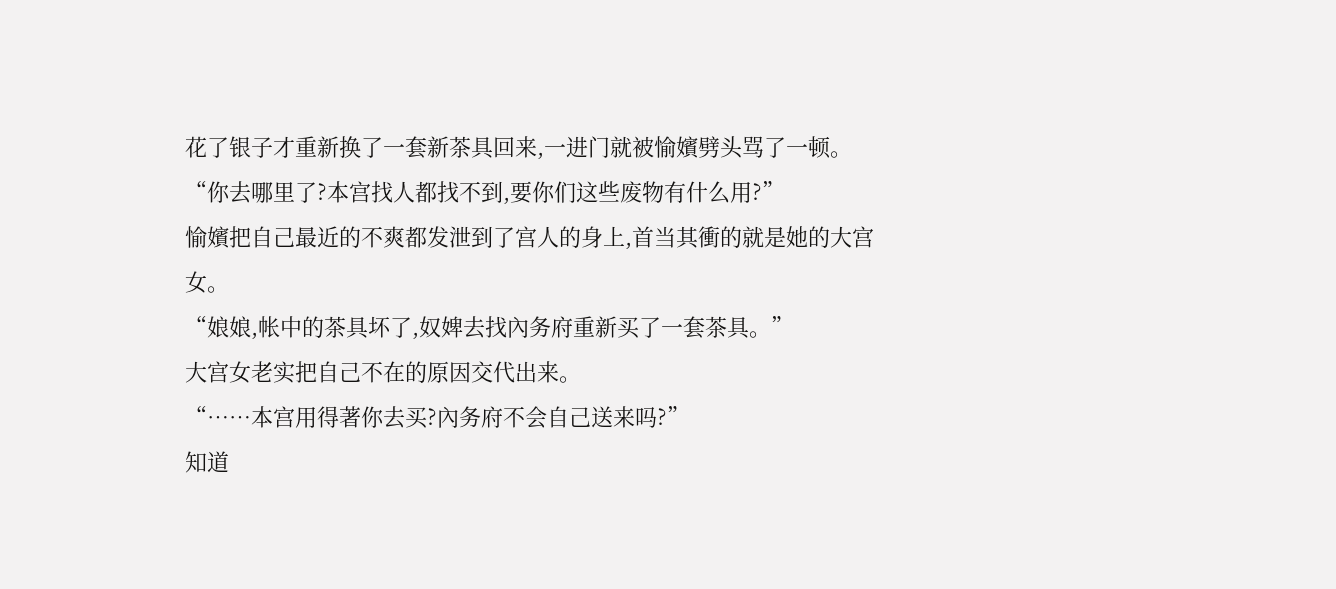花了银子才重新换了一套新茶具回来,一进门就被愉嬪劈头骂了一顿。
“你去哪里了?本宫找人都找不到,要你们这些废物有什么用?”
愉嬪把自己最近的不爽都发泄到了宫人的身上,首当其衝的就是她的大宫女。
“娘娘,帐中的茶具坏了,奴婢去找內务府重新买了一套茶具。”
大宫女老实把自己不在的原因交代出来。
“……本宫用得著你去买?內务府不会自己送来吗?”
知道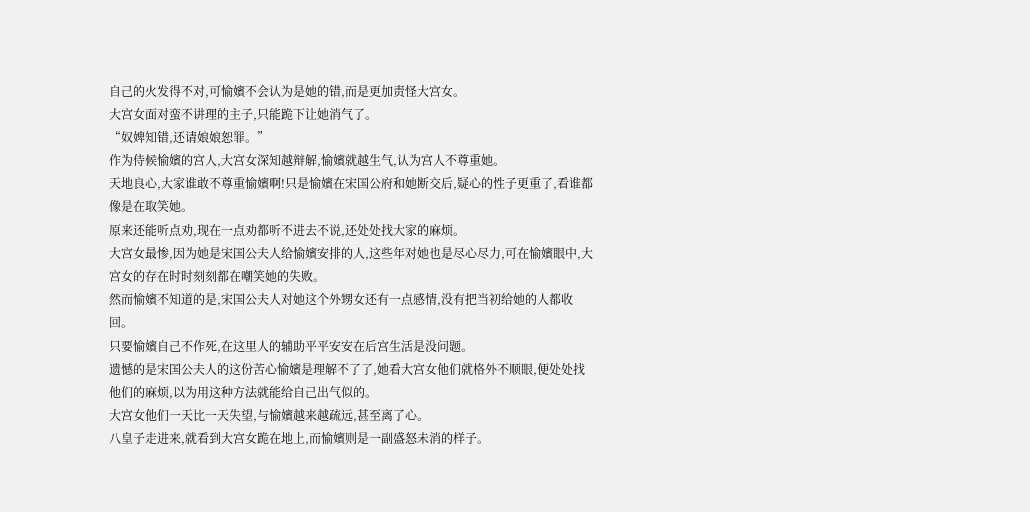自己的火发得不对,可愉嬪不会认为是她的错,而是更加责怪大宫女。
大宫女面对蛮不讲理的主子,只能跪下让她消气了。
“奴婢知错,还请娘娘恕罪。”
作为侍候愉嬪的宫人,大宫女深知越辩解,愉嬪就越生气,认为宫人不尊重她。
天地良心,大家谁敢不尊重愉嬪啊!只是愉嬪在宋国公府和她断交后,疑心的性子更重了,看谁都像是在取笑她。
原来还能听点劝,现在一点劝都听不进去不说,还处处找大家的麻烦。
大宫女最惨,因为她是宋国公夫人给愉嬪安排的人,这些年对她也是尽心尽力,可在愉嬪眼中,大宫女的存在时时刻刻都在嘲笑她的失败。
然而愉嬪不知道的是,宋国公夫人对她这个外甥女还有一点感情,没有把当初给她的人都收回。
只要愉嬪自己不作死,在这里人的辅助平平安安在后宫生活是没问题。
遗憾的是宋国公夫人的这份苦心愉嬪是理解不了了,她看大宫女他们就格外不顺眼,便处处找他们的麻烦,以为用这种方法就能给自己出气似的。
大宫女他们一天比一天失望,与愉嬪越来越疏远,甚至离了心。
八皇子走进来,就看到大宫女跪在地上,而愉嬪则是一副盛怒未消的样子。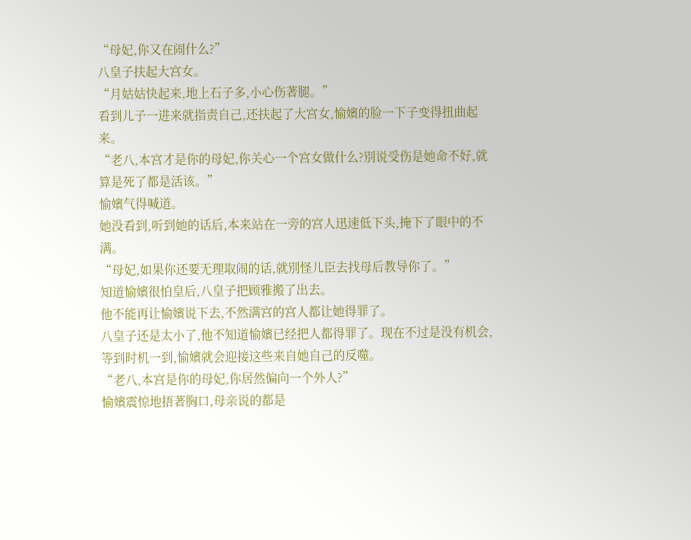“母妃,你又在闹什么?”
八皇子扶起大宫女。
“月姑姑快起来,地上石子多,小心伤著腿。”
看到儿子一进来就指责自己,还扶起了大宫女,愉嬪的脸一下子变得扭曲起来。
“老八,本宫才是你的母妃,你关心一个宫女做什么?別说受伤是她命不好,就算是死了都是活该。”
愉嬪气得喊道。
她没看到,听到她的话后,本来站在一旁的宫人迅速低下头,掩下了眼中的不满。
“母妃,如果你还要无理取闹的话,就別怪儿臣去找母后教导你了。”
知道愉嬪很怕皇后,八皇子把顾雅搬了出去。
他不能再让愉嬪说下去,不然满宫的宫人都让她得罪了。
八皇子还是太小了,他不知道愉嬪已经把人都得罪了。现在不过是没有机会,等到时机一到,愉嬪就会迎接这些来自她自己的反噬。
“老八,本宫是你的母妃,你居然偏向一个外人?”
愉嬪震惊地捂著胸口,母亲说的都是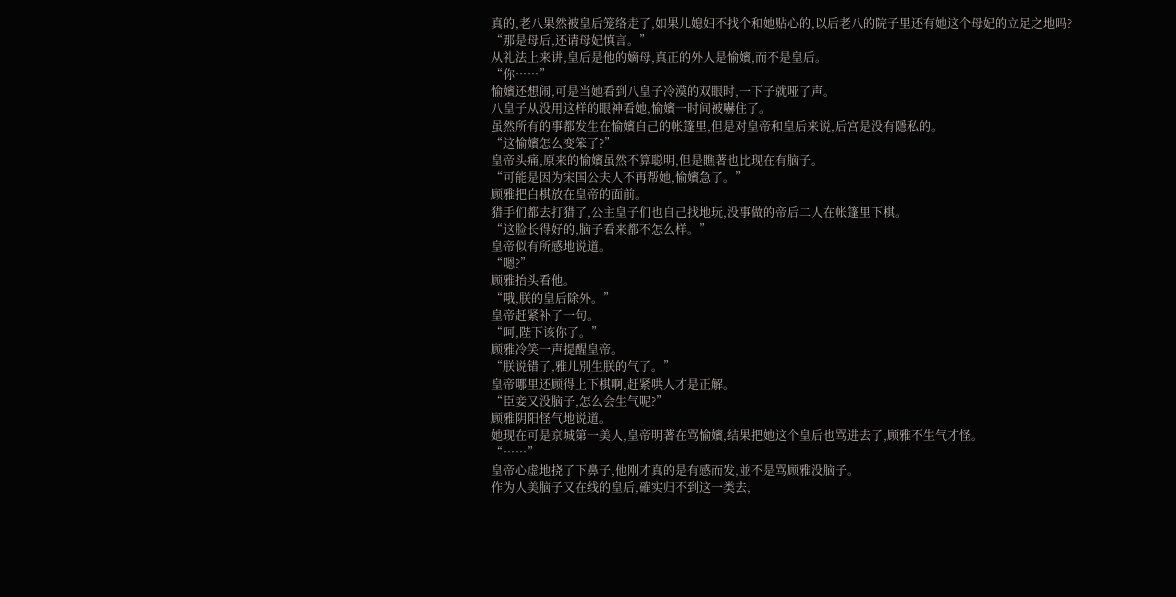真的,老八果然被皇后笼络走了,如果儿媳妇不找个和她贴心的,以后老八的院子里还有她这个母妃的立足之地吗?
“那是母后,还请母妃慎言。”
从礼法上来讲,皇后是他的嫡母,真正的外人是愉嬪,而不是皇后。
“你……”
愉嬪还想闹,可是当她看到八皇子冷漠的双眼时,一下子就哑了声。
八皇子从没用这样的眼神看她,愉嬪一时间被嚇住了。
虽然所有的事都发生在愉嬪自己的帐篷里,但是对皇帝和皇后来说,后宫是没有隱私的。
“这愉嬪怎么变笨了?”
皇帝头痛,原来的愉嬪虽然不算聪明,但是瞧著也比现在有脑子。
“可能是因为宋国公夫人不再帮她,愉嬪急了。”
顾雅把白棋放在皇帝的面前。
猎手们都去打猎了,公主皇子们也自己找地玩,没事做的帝后二人在帐篷里下棋。
“这脸长得好的,脑子看来都不怎么样。”
皇帝似有所感地说道。
“嗯?”
顾雅抬头看他。
“哦,朕的皇后除外。”
皇帝赶紧补了一句。
“呵,陛下该你了。”
顾雅冷笑一声提醒皇帝。
“朕说错了,雅儿別生朕的气了。”
皇帝哪里还顾得上下棋啊,赶紧哄人才是正解。
“臣妾又没脑子,怎么会生气呢?”
顾雅阴阳怪气地说道。
她现在可是京城第一美人,皇帝明著在骂愉嬪,结果把她这个皇后也骂进去了,顾雅不生气才怪。
“……”
皇帝心虚地挠了下鼻子,他刚才真的是有感而发,並不是骂顾雅没脑子。
作为人美脑子又在线的皇后,確实归不到这一类去,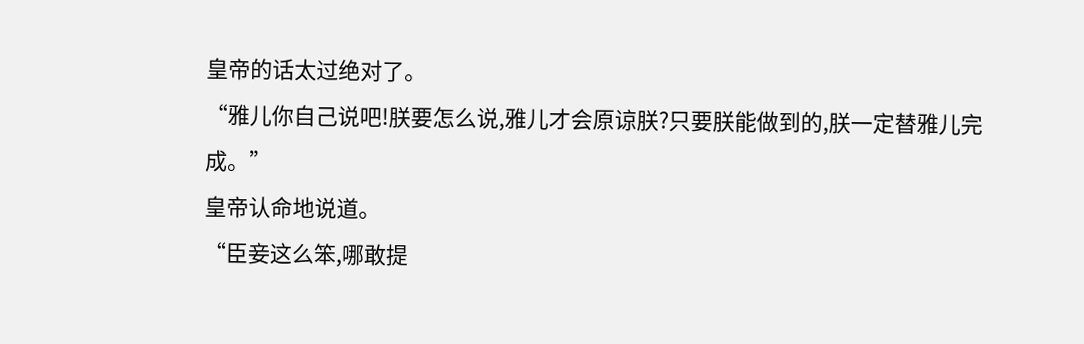皇帝的话太过绝对了。
“雅儿你自己说吧!朕要怎么说,雅儿才会原谅朕?只要朕能做到的,朕一定替雅儿完成。”
皇帝认命地说道。
“臣妾这么笨,哪敢提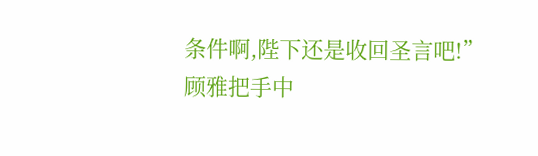条件啊,陛下还是收回圣言吧!”
顾雅把手中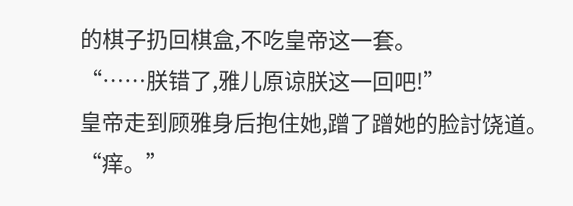的棋子扔回棋盒,不吃皇帝这一套。
“……朕错了,雅儿原谅朕这一回吧!”
皇帝走到顾雅身后抱住她,蹭了蹭她的脸討饶道。
“痒。”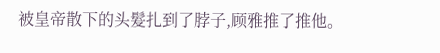被皇帝散下的头髮扎到了脖子,顾雅推了推他。